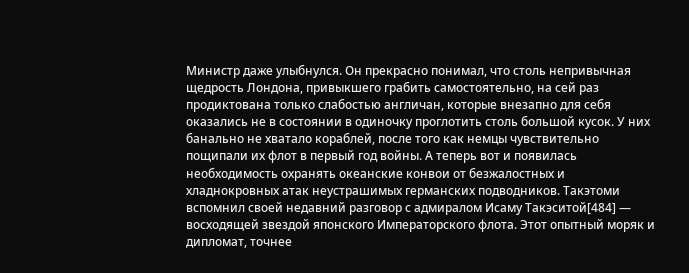Министр даже улыбнулся. Он прекрасно понимал, что столь непривычная щедрость Лондона, привыкшего грабить самостоятельно, на сей раз продиктована только слабостью англичан, которые внезапно для себя оказались не в состоянии в одиночку проглотить столь большой кусок. У них банально не хватало кораблей, после того как немцы чувствительно пощипали их флот в первый год войны. А теперь вот и появилась необходимость охранять океанские конвои от безжалостных и хладнокровных атак неустрашимых германских подводников. Такэтоми вспомнил своей недавний разговор с адмиралом Исаму Такэситой[484] — восходящей звездой японского Императорского флота. Этот опытный моряк и дипломат, точнее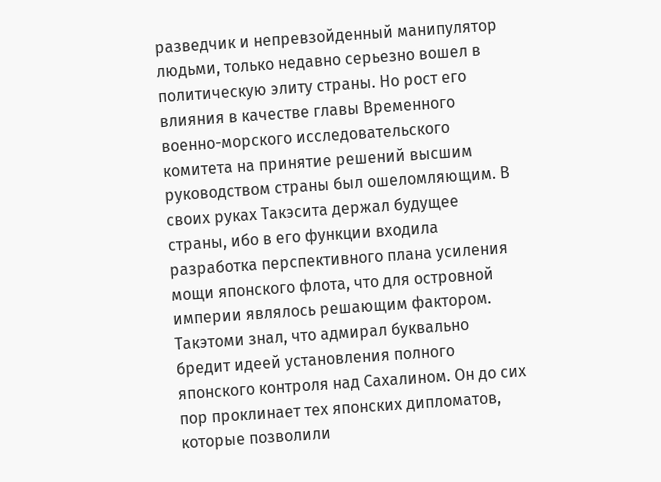разведчик и непревзойденный манипулятор людьми, только недавно серьезно вошел в политическую элиту страны. Но рост его влияния в качестве главы Временного военно-морского исследовательского комитета на принятие решений высшим руководством страны был ошеломляющим. В своих руках Такэсита держал будущее страны, ибо в его функции входила разработка перспективного плана усиления мощи японского флота, что для островной империи являлось решающим фактором.
Такэтоми знал, что адмирал буквально бредит идеей установления полного японского контроля над Сахалином. Он до сих пор проклинает тех японских дипломатов, которые позволили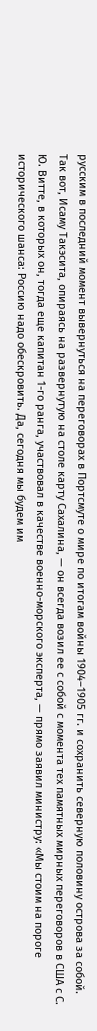русским в последний момент вывернуться на переговорах в Портсмуте о мире по итогам войны 1904–1905 гг. и сохранить северную половину острова за собой.
Так вот, Исаму Такэсита, опираясь на развернутую на столе карту Сахалина, — он всегда возил ее с собой с момента тех памятных мирных переговоров в США с С. Ю. Витте, в которых он, тогда еще капитан 1-го ранга, участвовал в качестве военно-морского эксперта, — прямо заявил министру: «Мы стоим на пороге исторического шанса: Россию надо обескровить. Да, сегодня мы будем им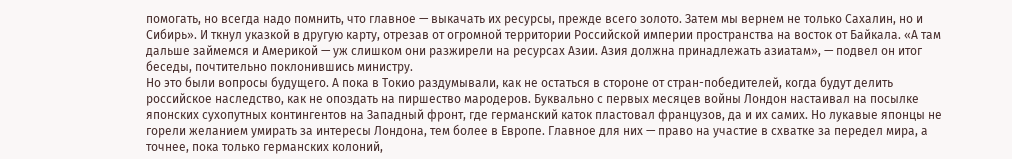помогать, но всегда надо помнить, что главное — выкачать их ресурсы, прежде всего золото. Затем мы вернем не только Сахалин, но и Сибирь». И ткнул указкой в другую карту, отрезав от огромной территории Российской империи пространства на восток от Байкала. «А там дальше займемся и Америкой — уж слишком они разжирели на ресурсах Азии. Азия должна принадлежать азиатам», — подвел он итог беседы, почтительно поклонившись министру.
Но это были вопросы будущего. А пока в Токио раздумывали, как не остаться в стороне от стран-победителей, когда будут делить российское наследство, как не опоздать на пиршество мародеров. Буквально с первых месяцев войны Лондон настаивал на посылке японских сухопутных контингентов на Западный фронт, где германский каток пластовал французов, да и их самих. Но лукавые японцы не горели желанием умирать за интересы Лондона, тем более в Европе. Главное для них — право на участие в схватке за передел мира, а точнее, пока только германских колоний,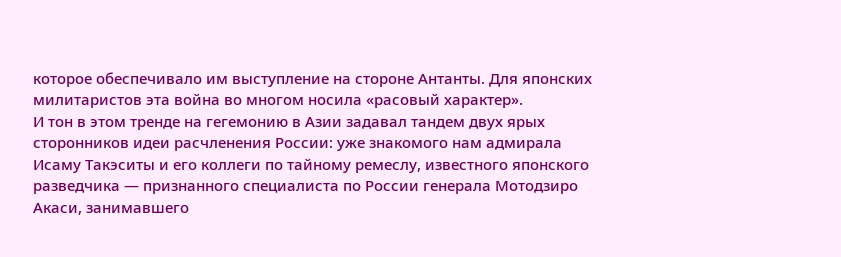которое обеспечивало им выступление на стороне Антанты. Для японских милитаристов эта война во многом носила «расовый характер».
И тон в этом тренде на гегемонию в Азии задавал тандем двух ярых сторонников идеи расчленения России: уже знакомого нам адмирала Исаму Такэситы и его коллеги по тайному ремеслу, известного японского разведчика — признанного специалиста по России генерала Мотодзиро Акаси, занимавшего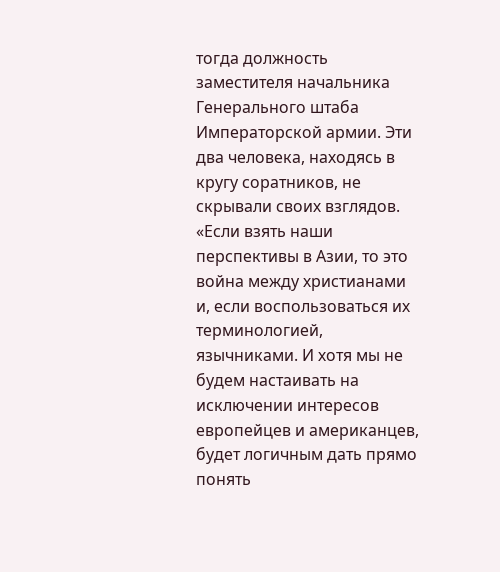тогда должность заместителя начальника Генерального штаба Императорской армии. Эти два человека, находясь в кругу соратников, не скрывали своих взглядов. «Если взять наши перспективы в Азии, то это война между христианами и, если воспользоваться их терминологией, язычниками. И хотя мы не будем настаивать на исключении интересов европейцев и американцев, будет логичным дать прямо понять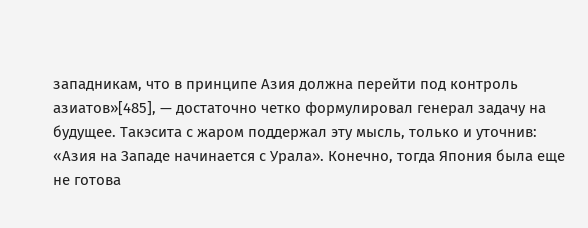западникам, что в принципе Азия должна перейти под контроль азиатов»[485], — достаточно четко формулировал генерал задачу на будущее. Такэсита с жаром поддержал эту мысль, только и уточнив: «Азия на Западе начинается с Урала». Конечно, тогда Япония была еще не готова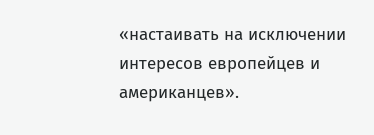«настаивать на исключении интересов европейцев и американцев».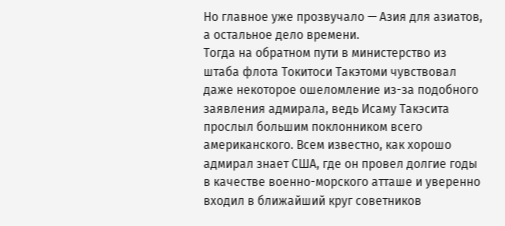Но главное уже прозвучало — Азия для азиатов, а остальное дело времени.
Тогда на обратном пути в министерство из штаба флота Токитоси Такэтоми чувствовал даже некоторое ошеломление из-за подобного заявления адмирала, ведь Исаму Такэсита прослыл большим поклонником всего американского. Всем известно, как хорошо адмирал знает США, где он провел долгие годы в качестве военно-морского атташе и уверенно входил в ближайший круг советников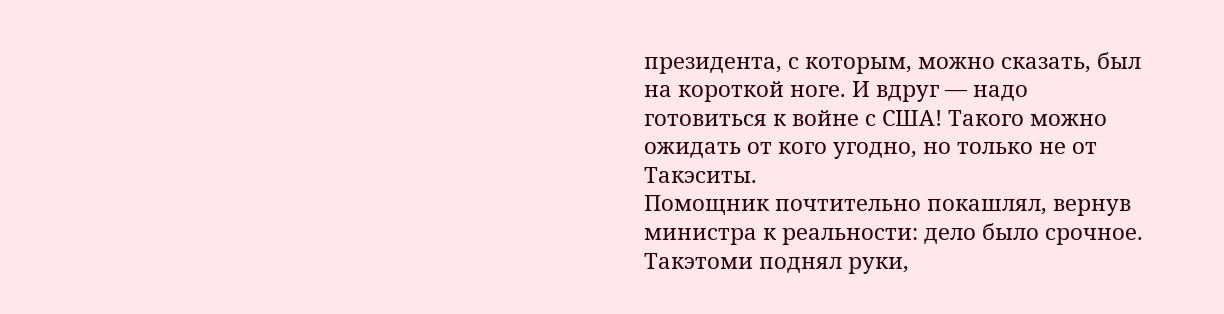президента, с которым, можно сказать, был на короткой ноге. И вдруг — надо готовиться к войне с США! Такого можно ожидать от кого угодно, но только не от Такэситы.
Помощник почтительно покашлял, вернув министра к реальности: дело было срочное. Такэтоми поднял руки,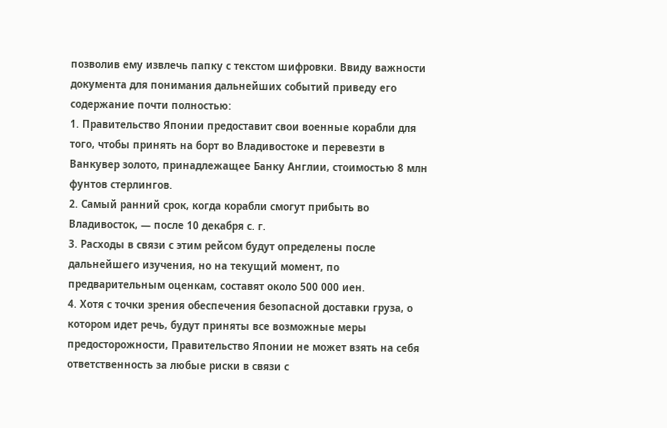позволив ему извлечь папку с текстом шифровки. Ввиду важности документа для понимания дальнейших событий приведу его содержание почти полностью:
1. Правительство Японии предоставит свои военные корабли для того, чтобы принять на борт во Владивостоке и перевезти в Ванкувер золото, принадлежащее Банку Англии, стоимостью 8 млн фунтов стерлингов.
2. Самый ранний срок, когда корабли смогут прибыть во Владивосток, — после 10 декабря с. г.
3. Расходы в связи с этим рейсом будут определены после дальнейшего изучения, но на текущий момент, по предварительным оценкам, составят около 500 000 иен.
4. Хотя с точки зрения обеспечения безопасной доставки груза, о котором идет речь, будут приняты все возможные меры предосторожности, Правительство Японии не может взять на себя ответственность за любые риски в связи с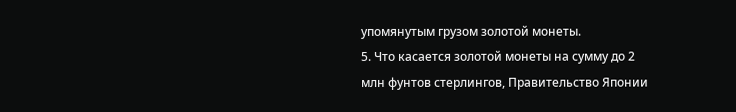упомянутым грузом золотой монеты.
5. Что касается золотой монеты на сумму до 2 млн фунтов стерлингов, Правительство Японии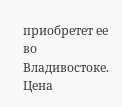приобретет ее во Владивостоке. Цена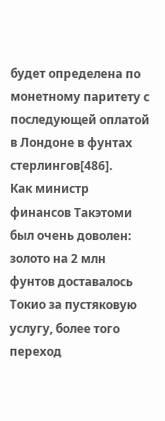будет определена по монетному паритету с последующей оплатой в Лондоне в фунтах стерлингов[486].
Как министр финансов Такэтоми был очень доволен: золото на 2 млн фунтов доставалось Токио за пустяковую услугу, более того переход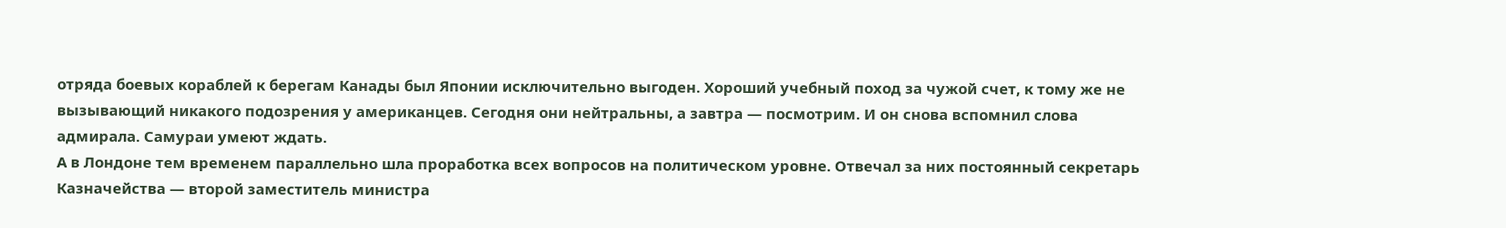отряда боевых кораблей к берегам Канады был Японии исключительно выгоден. Хороший учебный поход за чужой счет, к тому же не вызывающий никакого подозрения у американцев. Сегодня они нейтральны, а завтра — посмотрим. И он снова вспомнил слова адмирала. Самураи умеют ждать.
А в Лондоне тем временем параллельно шла проработка всех вопросов на политическом уровне. Отвечал за них постоянный секретарь Казначейства — второй заместитель министра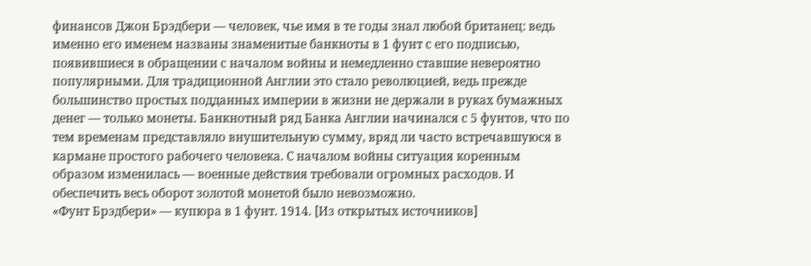финансов Джон Брэдбери — человек, чье имя в те годы знал любой британец: ведь именно его именем названы знаменитые банкноты в 1 фунт с его подписью, появившиеся в обращении с началом войны и немедленно ставшие невероятно популярными. Для традиционной Англии это стало революцией, ведь прежде большинство простых подданных империи в жизни не держали в руках бумажных денег — только монеты. Банкнотный ряд Банка Англии начинался с 5 фунтов, что по тем временам представляло внушительную сумму, вряд ли часто встречавшуюся в кармане простого рабочего человека. С началом войны ситуация коренным образом изменилась — военные действия требовали огромных расходов. И обеспечить весь оборот золотой монетой было невозможно.
«Фунт Брэдбери» — купюра в 1 фунт. 1914. [Из открытых источников]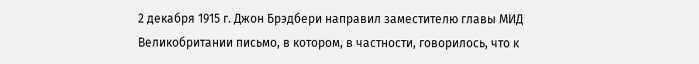2 декабря 1915 г. Джон Брэдбери направил заместителю главы МИД Великобритании письмо, в котором, в частности, говорилось, что к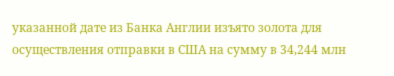указанной дате из Банка Англии изъято золота для осуществления отправки в США на сумму в 34,244 млн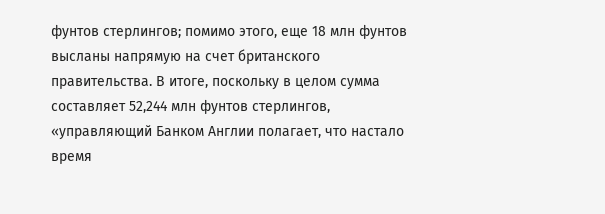фунтов стерлингов; помимо этого, еще 18 млн фунтов высланы напрямую на счет британского правительства. В итоге, поскольку в целом сумма составляет 52,244 млн фунтов стерлингов, «управляющий Банком Англии полагает, что настало время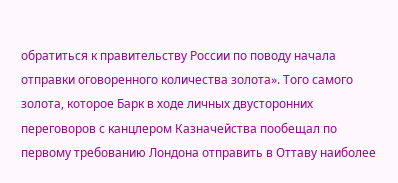обратиться к правительству России по поводу начала отправки оговоренного количества золота». Того самого золота, которое Барк в ходе личных двусторонних переговоров с канцлером Казначейства пообещал по первому требованию Лондона отправить в Оттаву наиболее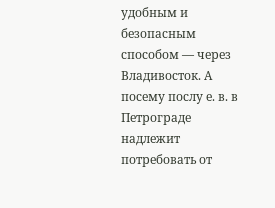удобным и безопасным способом — через Владивосток. А посему послу е. в. в Петрограде надлежит потребовать от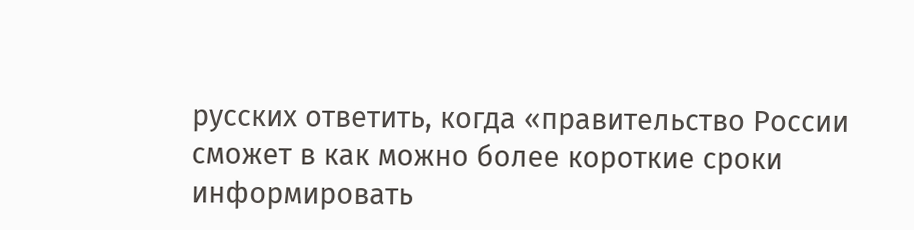русских ответить, когда «правительство России сможет в как можно более короткие сроки информировать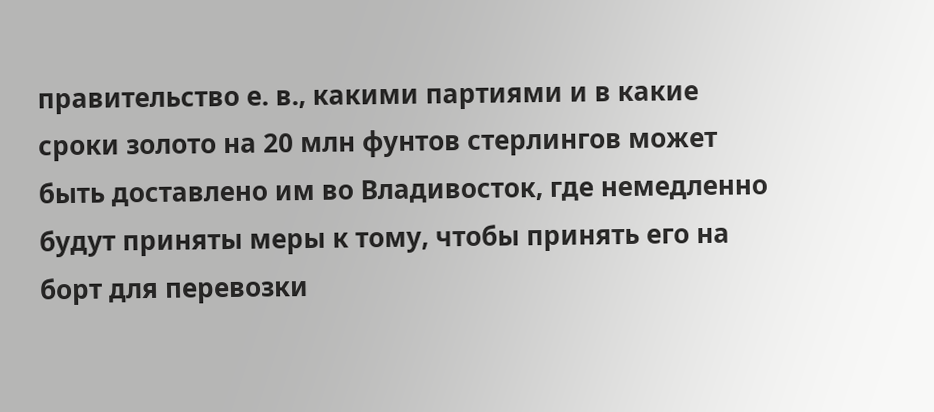правительство е. в., какими партиями и в какие сроки золото на 20 млн фунтов стерлингов может быть доставлено им во Владивосток, где немедленно будут приняты меры к тому, чтобы принять его на борт для перевозки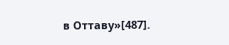в Оттаву»[487].